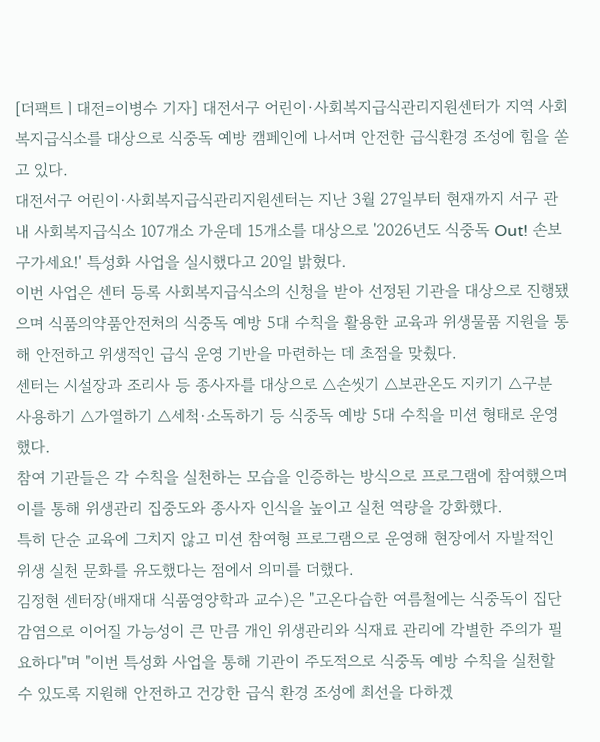[더팩트ㅣ대전=이병수 기자] 대전서구 어린이·사회복지급식관리지원센터가 지역 사회복지급식소를 대상으로 식중독 예방 캠페인에 나서며 안전한 급식환경 조성에 힘을 쏟고 있다.
대전서구 어린이·사회복지급식관리지원센터는 지난 3월 27일부터 현재까지 서구 관내 사회복지급식소 107개소 가운데 15개소를 대상으로 '2026년도 식중독 Out! 손보구가세요!' 특성화 사업을 실시했다고 20일 밝혔다.
이번 사업은 센터 등록 사회복지급식소의 신청을 받아 선정된 기관을 대상으로 진행됐으며 식품의약품안전처의 식중독 예방 5대 수칙을 활용한 교육과 위생물품 지원을 통해 안전하고 위생적인 급식 운영 기반을 마련하는 데 초점을 맞췄다.
센터는 시설장과 조리사 등 종사자를 대상으로 △손씻기 △보관온도 지키기 △구분 사용하기 △가열하기 △세척·소독하기 등 식중독 예방 5대 수칙을 미션 형태로 운영했다.
참여 기관들은 각 수칙을 실천하는 모습을 인증하는 방식으로 프로그램에 참여했으며 이를 통해 위생관리 집중도와 종사자 인식을 높이고 실천 역량을 강화했다.
특히 단순 교육에 그치지 않고 미션 참여형 프로그램으로 운영해 현장에서 자발적인 위생 실천 문화를 유도했다는 점에서 의미를 더했다.
김정현 센터장(배재대 식품영양학과 교수)은 "고온다습한 여름철에는 식중독이 집단 감염으로 이어질 가능성이 큰 만큼 개인 위생관리와 식재료 관리에 각별한 주의가 필요하다"며 "이번 특성화 사업을 통해 기관이 주도적으로 식중독 예방 수칙을 실천할 수 있도록 지원해 안전하고 건강한 급식 환경 조성에 최선을 다하겠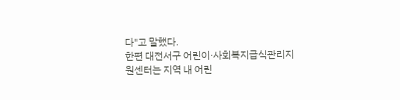다"고 말했다.
한편 대전서구 어린이·사회복지급식관리지원센터는 지역 내 어린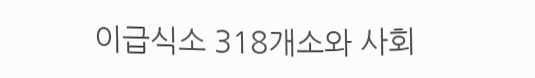이급식소 318개소와 사회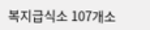복지급식소 107개소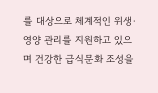를 대상으로 체계적인 위생·영양 관리를 지원하고 있으며 건강한 급식문화 조성을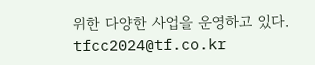위한 다양한 사업을 운영하고 있다.
tfcc2024@tf.co.kr